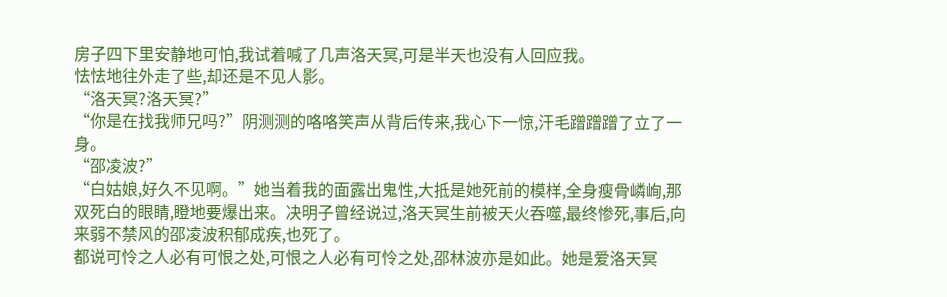房子四下里安静地可怕,我试着喊了几声洛天冥,可是半天也没有人回应我。
怯怯地往外走了些,却还是不见人影。
“洛天冥?洛天冥?”
“你是在找我师兄吗?”阴测测的咯咯笑声从背后传来,我心下一惊,汗毛蹭蹭蹭了立了一身。
“邵凌波?”
“白姑娘,好久不见啊。”她当着我的面露出鬼性,大抵是她死前的模样,全身瘦骨嶙峋,那双死白的眼睛,瞪地要爆出来。决明子曾经说过,洛天冥生前被天火吞噬,最终惨死,事后,向来弱不禁风的邵凌波积郁成疾,也死了。
都说可怜之人必有可恨之处,可恨之人必有可怜之处,邵林波亦是如此。她是爱洛天冥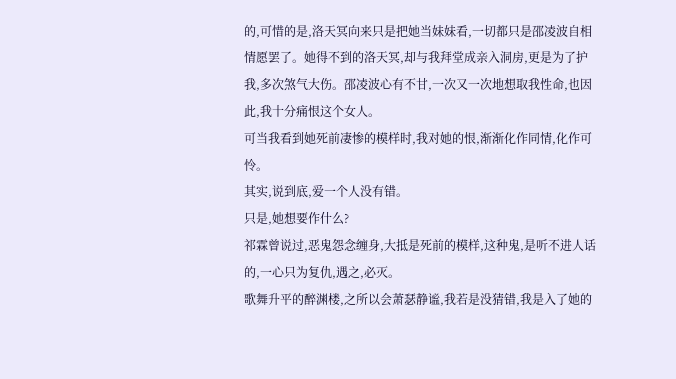的,可惜的是,洛天冥向来只是把她当妹妹看,一切都只是邵凌波自相情愿罢了。她得不到的洛天冥,却与我拜堂成亲入洞房,更是为了护我,多次煞气大伤。邵凌波心有不甘,一次又一次地想取我性命,也因此,我十分痛恨这个女人。
可当我看到她死前凄惨的模样时,我对她的恨,渐渐化作同情,化作可怜。
其实,说到底,爱一个人没有错。
只是,她想要作什么?
祁霖曾说过,恶鬼怨念缠身,大抵是死前的模样,这种鬼,是听不进人话的,一心只为复仇,遇之,必灭。
歌舞升平的醉渊楼,之所以会萧瑟静谧,我若是没猜错,我是入了她的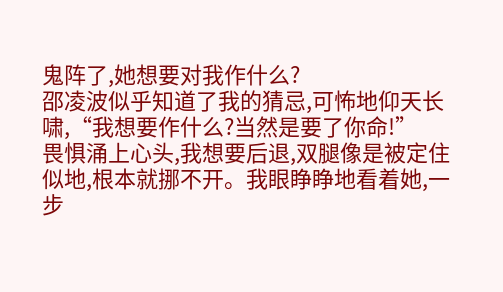鬼阵了,她想要对我作什么?
邵凌波似乎知道了我的猜忌,可怖地仰天长啸,“我想要作什么?当然是要了你命!”
畏惧涌上心头,我想要后退,双腿像是被定住似地,根本就挪不开。我眼睁睁地看着她,一步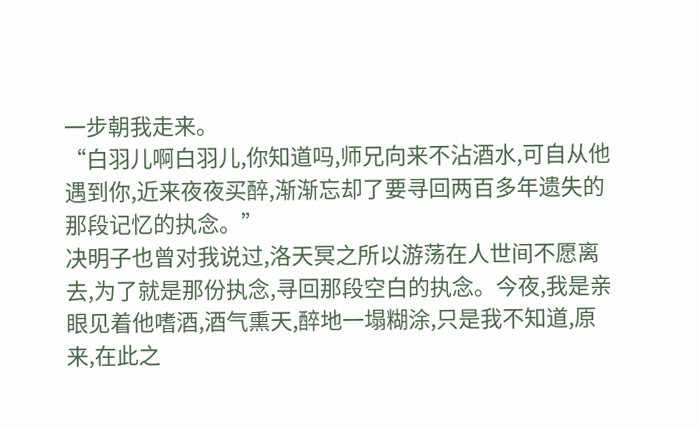一步朝我走来。
“白羽儿啊白羽儿,你知道吗,师兄向来不沾酒水,可自从他遇到你,近来夜夜买醉,渐渐忘却了要寻回两百多年遗失的那段记忆的执念。”
决明子也曾对我说过,洛天冥之所以游荡在人世间不愿离去,为了就是那份执念,寻回那段空白的执念。今夜,我是亲眼见着他嗜酒,酒气熏天,醉地一塌糊涂,只是我不知道,原来,在此之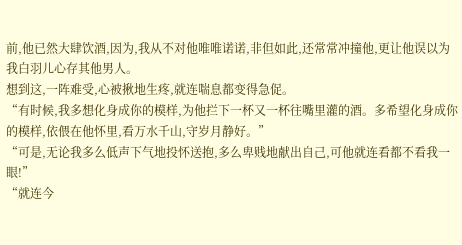前,他已然大肆饮酒,因为,我从不对他唯唯诺诺,非但如此,还常常冲撞他,更让他误以为我白羽儿心存其他男人。
想到这,一阵难受,心被揪地生疼,就连喘息都变得急促。
“有时候,我多想化身成你的模样,为他拦下一杯又一杯往嘴里灌的酒。多希望化身成你的模样,依偎在他怀里,看万水千山,守岁月静好。”
“可是,无论我多么低声下气地投怀送抱,多么卑贱地献出自己,可他就连看都不看我一眼!”
“就连今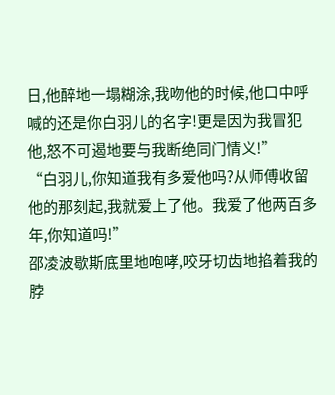日,他醉地一塌糊涂,我吻他的时候,他口中呼喊的还是你白羽儿的名字!更是因为我冒犯他,怒不可遏地要与我断绝同门情义!”
“白羽儿,你知道我有多爱他吗?从师傅收留他的那刻起,我就爱上了他。我爱了他两百多年,你知道吗!”
邵凌波歇斯底里地咆哮,咬牙切齿地掐着我的脖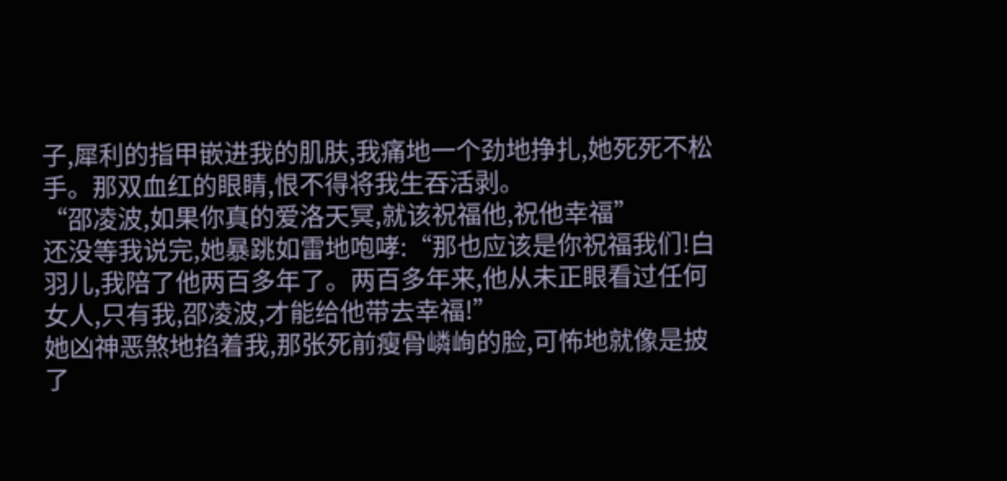子,犀利的指甲嵌进我的肌肤,我痛地一个劲地挣扎,她死死不松手。那双血红的眼睛,恨不得将我生吞活剥。
“邵凌波,如果你真的爱洛天冥,就该祝福他,祝他幸福”
还没等我说完,她暴跳如雷地咆哮:“那也应该是你祝福我们!白羽儿,我陪了他两百多年了。两百多年来,他从未正眼看过任何女人,只有我,邵凌波,才能给他带去幸福!”
她凶神恶煞地掐着我,那张死前瘦骨嶙峋的脸,可怖地就像是披了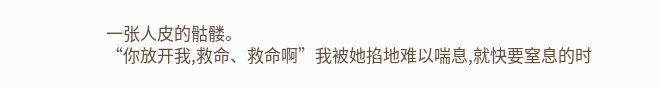一张人皮的骷髅。
“你放开我,救命、救命啊”我被她掐地难以喘息,就快要窒息的时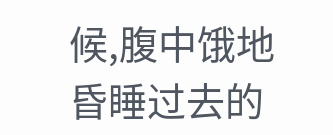候,腹中饿地昏睡过去的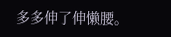多多伸了伸懒腰。